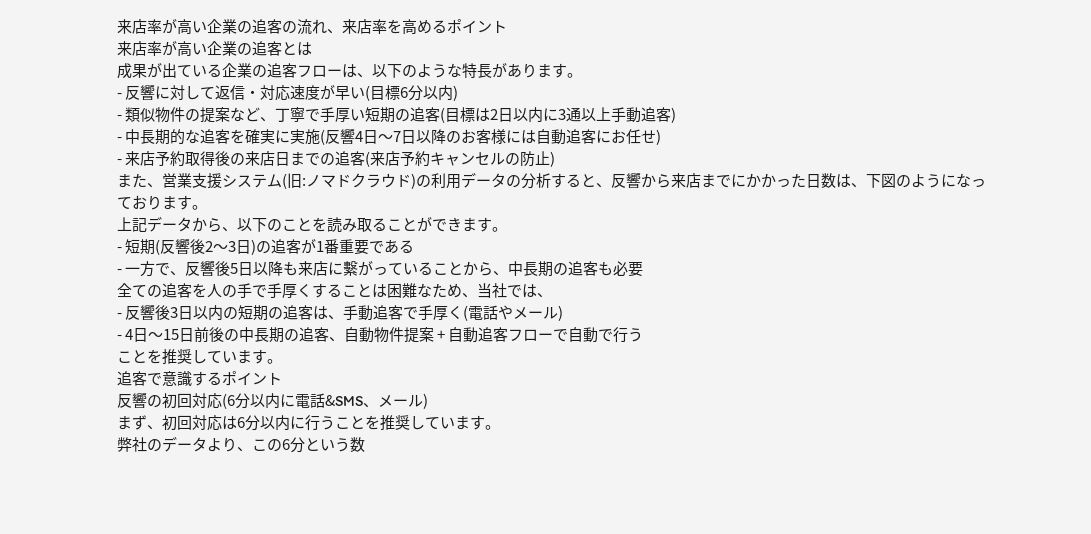来店率が高い企業の追客の流れ、来店率を高めるポイント
来店率が高い企業の追客とは
成果が出ている企業の追客フローは、以下のような特長があります。
- 反響に対して返信・対応速度が早い(目標6分以内)
- 類似物件の提案など、丁寧で手厚い短期の追客(目標は2日以内に3通以上手動追客)
- 中長期的な追客を確実に実施(反響4日〜7日以降のお客様には自動追客にお任せ)
- 来店予約取得後の来店日までの追客(来店予約キャンセルの防止)
また、営業支援システム(旧:ノマドクラウド)の利用データの分析すると、反響から来店までにかかった日数は、下図のようになっております。
上記データから、以下のことを読み取ることができます。
- 短期(反響後2〜3日)の追客が1番重要である
- 一方で、反響後5日以降も来店に繫がっていることから、中長期の追客も必要
全ての追客を人の手で手厚くすることは困難なため、当社では、
- 反響後3日以内の短期の追客は、手動追客で手厚く(電話やメール)
- 4日〜15日前後の中長期の追客、自動物件提案 + 自動追客フローで自動で行う
ことを推奨しています。
追客で意識するポイント
反響の初回対応(6分以内に電話&SMS、メール)
まず、初回対応は6分以内に行うことを推奨しています。
弊社のデータより、この6分という数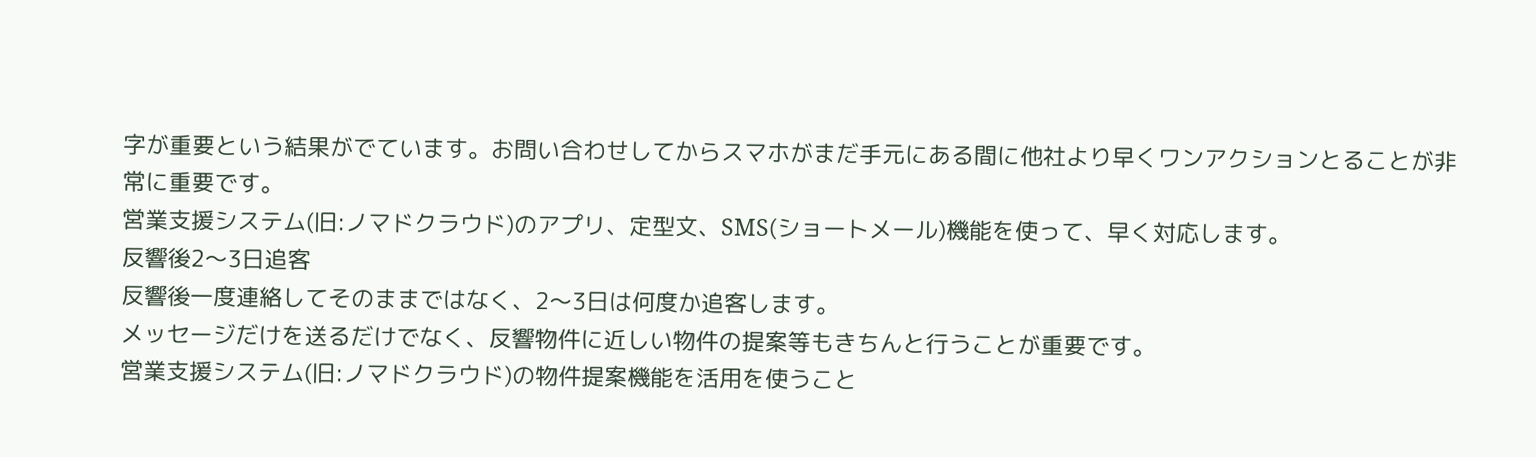字が重要という結果がでています。お問い合わせしてからスマホがまだ手元にある間に他社より早くワンアクションとることが非常に重要です。
営業支援システム(旧:ノマドクラウド)のアプリ、定型文、SMS(ショートメール)機能を使って、早く対応します。
反響後2〜3日追客
反響後一度連絡してそのままではなく、2〜3日は何度か追客します。
メッセージだけを送るだけでなく、反響物件に近しい物件の提案等もきちんと行うことが重要です。
営業支援システム(旧:ノマドクラウド)の物件提案機能を活用を使うこと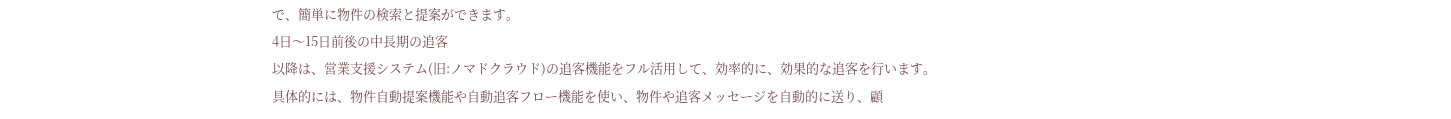で、簡単に物件の検索と提案ができます。
4日〜15日前後の中長期の追客
以降は、営業支援システム(旧:ノマドクラウド)の追客機能をフル活用して、効率的に、効果的な追客を行います。
具体的には、物件自動提案機能や自動追客フロー機能を使い、物件や追客メッセージを自動的に送り、顧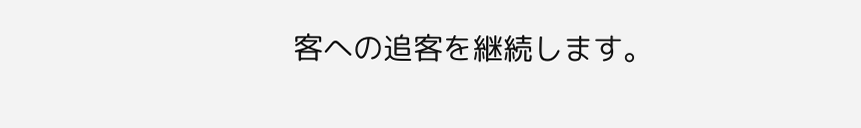客への追客を継続します。